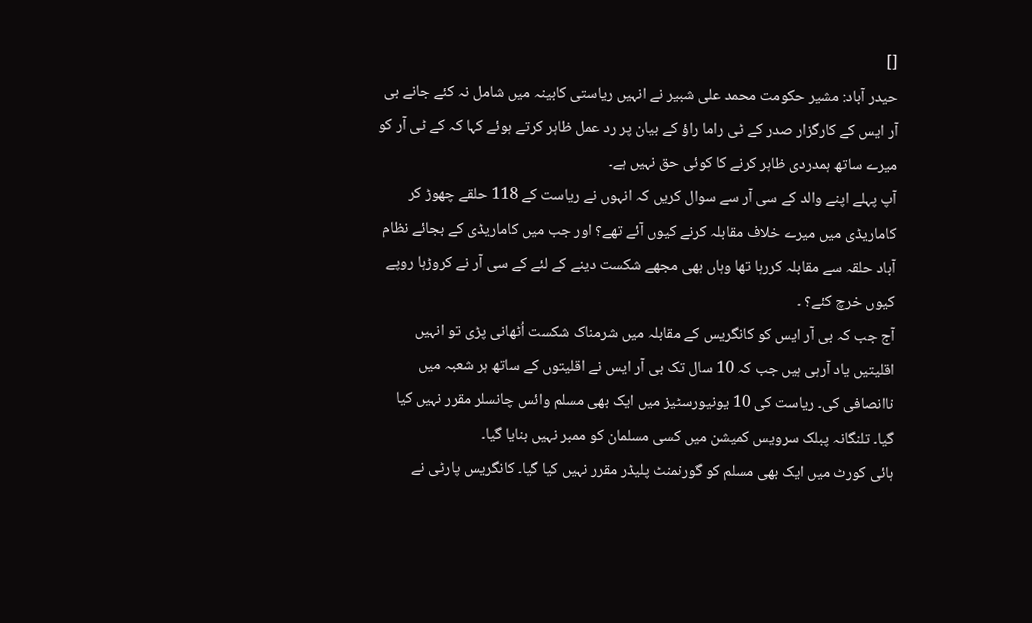[]
حیدر آباد: مشیر حکومت محمد علی شبیر نے انہیں ریاستی کابینہ میں شامل نہ کئے جانے بی آر ایس کے کارگزار صدر کے ٹی راما راؤ کے بیان پر رد عمل ظاہر کرتے ہوئے کہا کہ کے ٹی آر کو میرے ساتھ ہمدردی ظاہر کرنے کا کوئی حق نہیں ہے۔
آپ پہلے اپنے والد کے سی آر سے سوال کریں کہ انہوں نے ریاست کے 118 حلقے چھوڑ کر کاماریڈی میں میرے خلاف مقابلہ کرنے کیوں آئے تھے؟ اور جب میں کاماریڈی کے بجائے نظام آباد حلقہ سے مقابلہ کررہا تھا وہاں بھی مجھے شکست دینے کے لئے کے سی آر نے کروڑہا روپے کیوں خرچ کئے؟ ۔
آج جب کہ بی آر ایس کو کانگریس کے مقابلہ میں شرمناک شکست اُٹھانی پڑی تو انہیں اقلیتیں یاد آرہی ہیں جب کہ 10 سال تک بی آر ایس نے اقلیتوں کے ساتھ ہر شعبہ میں ناانصافی کی۔ ریاست کی 10 یونیورسٹیز میں ایک بھی مسلم وائس چانسلر مقرر نہیں کیا گیا۔ تلنگانہ پبلک سرویس کمیشن میں کسی مسلمان کو ممبر نہیں بنایا گیا۔
ہائی کورٹ میں ایک بھی مسلم کو گورنمنٹ پلیڈر مقرر نہیں کیا گیا۔ کانگریس پارٹی نے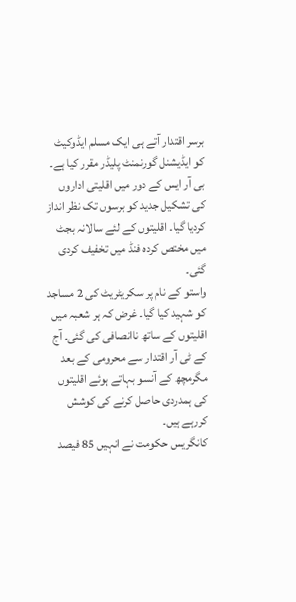برسر اقتدار آتے ہی ایک مسلم ایڈوکیٹ کو ایڈیشنل گورنمنٹ پلیڈر مقرر کیا ہے۔ بی آر ایس کے دور میں اقلیتی اداروں کی تشکیل جدید کو برسوں تک نظر انداز کردیا گیا۔ اقلیتوں کے لئے سالانہ بجٹ میں مختص کردہ فنڈ میں تخفیف کردی گئی۔
واستو کے نام پر سکریٹریٹ کی 2 مساجد کو شہید کیا گیا۔ غرض کہ ہر شعبہ میں اقلیتوں کے ساتھ ناانصافی کی گئی۔ آج کے ٹی آر اقتدار سے محرومی کے بعد مگرمچھ کے آنسو بہاتے ہوئے اقلیتوں کی ہمدردی حاصل کرنے کی کوشش کررہے ہیں۔
کانگریس حکومت نے انہیں 85 فیصد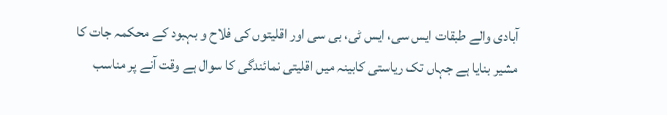آبادی والے طبقات ایس سی، ایس ٹی، بی سی اور اقلیتوں کی فلاح و بہبود کے محکمہ جات کا مشیر بنایا ہے جہاں تک ریاستی کابینہ میں اقلیتی نمائندگی کا سوال ہے وقت آنے پر مناسب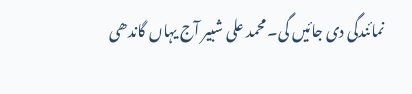نمائندگی دی جائیں گی۔ محمد علی شبیر آج یہاں گاندھی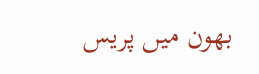بھون میں پریس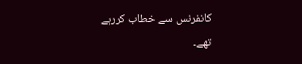کانفرنس سے خطاب کررہے تھے۔